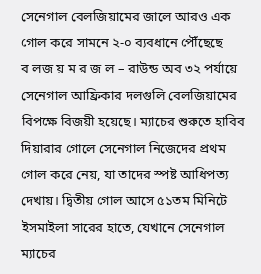সেনেগাল বেলজিয়ামের জালে আরও এক গোল করে সামনে ২-০ ব্যবধানে পৌঁছেছে
ব লজ য় ম র জ ল – রাউন্ড অব ৩২ পর্যায়ে সেনেগাল আফ্রিকার দলগুলি বেলজিয়ামের বিপক্ষে বিজয়ী হয়েছে। ম্যাচের শুরুতে হাবিব দিয়ারার গোলে সেনেগাল নিজেদের প্রথম গোল করে নেয়, যা তাদের স্পষ্ট আধিপত্য দেখায়। দ্বিতীয় গোল আসে ৫১তম মিনিটে ইসমাইলা সারের হাতে, যেখানে সেনেগাল ম্যাচের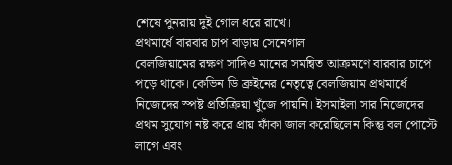শেষে পুনরায় দুই গোল ধরে রাখে।
প্রথমার্ধে বারবার চাপ বাড়ায় সেনেগাল
বেলজিয়ামের রক্ষণ সাদিও মানের সমন্বিত আক্রমণে বারবার চাপে পড়ে থাকে। কেভিন ডি ব্রুইনের নেতৃত্বে বেলজিয়াম প্রথমার্ধে নিজেদের স্পষ্ট প্রতিক্রিয়া খুঁজে পায়নি। ইসমাইলা সার নিজেদের প্রথম সুযোগ নষ্ট করে প্রায় ফাঁকা জাল করেছিলেন কিন্তু বল পোস্টে লাগে এবং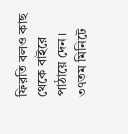ফিরতি বলও কাছ থেকে বাইরে পাঠায়ে দেন।
৩৭তম মিনিটে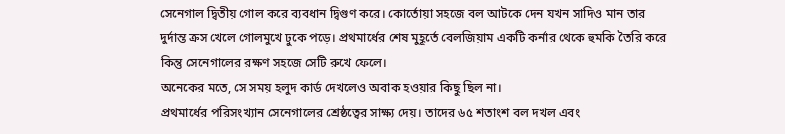সেনেগাল দ্বিতীয় গোল করে ব্যবধান দ্বিগুণ করে। কোর্তোয়া সহজে বল আটকে দেন যখন সাদিও মান তার দুর্দান্ত ক্রস খেলে গোলমুখে ঢুকে পড়ে। প্রথমার্ধের শেষ মুহূর্তে বেলজিয়াম একটি কর্নার থেকে হুমকি তৈরি করে কিন্তু সেনেগালের রক্ষণ সহজে সেটি রুখে ফেলে।
অনেকের মতে, সে সময় হলুদ কার্ড দেখলেও অবাক হওয়ার কিছু ছিল না।
প্রথমার্ধের পরিসংখ্যান সেনেগালের শ্রেষ্ঠত্বের সাক্ষ্য দেয়। তাদের ৬৫ শতাংশ বল দখল এবং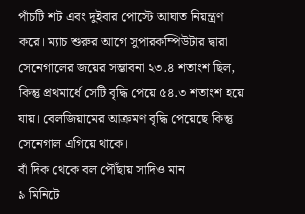পাঁচটি শট এবং দুইবার পোস্টে আঘাত নিয়ন্ত্রণ করে। ম্যাচ শুরুর আগে সুপারকম্পিউটার দ্বারা সেনেগালের জয়ের সম্ভাবনা ২৩.৪ শতাংশ ছিল, কিন্তু প্রথমার্ধে সেটি বৃদ্ধি পেয়ে ৫৪.৩ শতাংশ হয়ে যায়। বেলজিয়ামের আক্রমণ বৃদ্ধি পেয়েছে কিন্তু সেনেগাল এগিয়ে থাকে।
বাঁ দিক থেকে বল পৌঁছায় সাদিও মান
৯ মিনিটে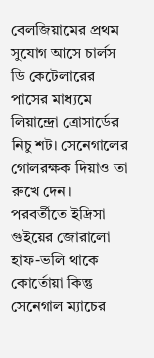বেলজিয়ামের প্রথম সুযোগ আসে চার্লস ডি কেটেলারের পাসের মাধ্যমে লিয়ান্দ্রো ত্রোসার্ডের নিচু শট। সেনেগালের গোলরক্ষক দিয়াও তা রুখে দেন। পরবর্তীতে ইদ্রিসা গুইয়ের জোরালো হাফ-ভলি থাকে কোর্তোয়া কিন্তু সেনেগাল ম্যাচের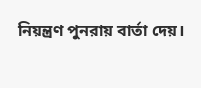নিয়ন্ত্রণ পুনরায় বার্তা দেয়।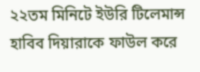২২তম মিনিটে ইউরি টিলেমান্স হাবিব দিয়ারাকে ফাউল করে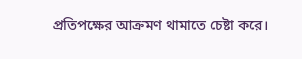প্রতিপক্ষের আক্রমণ থামাতে চেষ্টা করে।